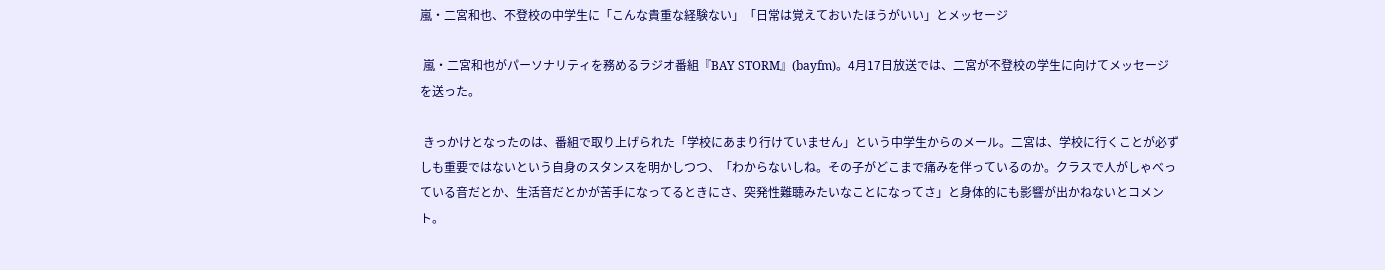嵐・二宮和也、不登校の中学生に「こんな貴重な経験ない」「日常は覚えておいたほうがいい」とメッセージ

 嵐・二宮和也がパーソナリティを務めるラジオ番組『BAY STORM』(bayfm)。4月17日放送では、二宮が不登校の学生に向けてメッセージを送った。

 きっかけとなったのは、番組で取り上げられた「学校にあまり行けていません」という中学生からのメール。二宮は、学校に行くことが必ずしも重要ではないという自身のスタンスを明かしつつ、「わからないしね。その子がどこまで痛みを伴っているのか。クラスで人がしゃべっている音だとか、生活音だとかが苦手になってるときにさ、突発性難聴みたいなことになってさ」と身体的にも影響が出かねないとコメント。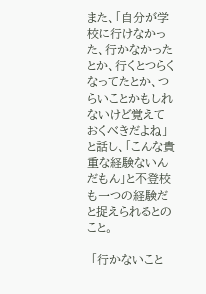また、「自分が学校に行けなかった、行かなかったとか、行くとつらくなってたとか、つらいことかもしれないけど覚えておくべきだよね」と話し、「こんな貴重な経験ないんだもん」と不登校も一つの経験だと捉えられるとのこと。

 「行かないこと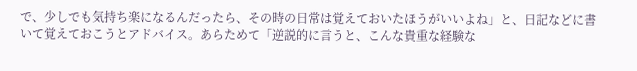で、少しでも気持ち楽になるんだったら、その時の日常は覚えておいたほうがいいよね」と、日記などに書いて覚えておこうとアドバイス。あらためて「逆説的に言うと、こんな貴重な経験な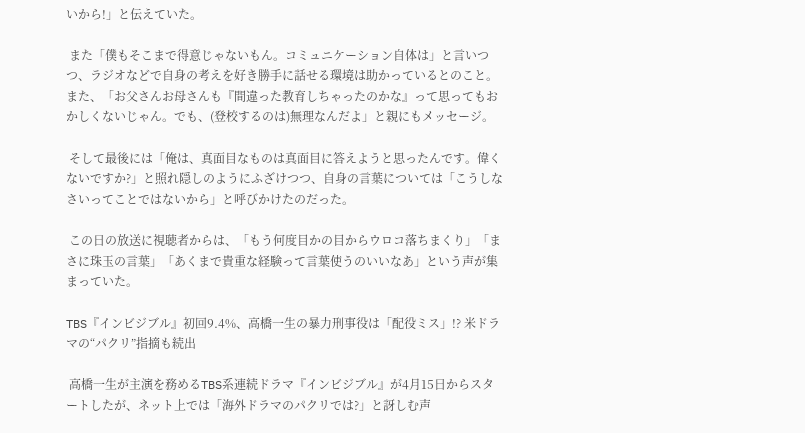いから!」と伝えていた。

 また「僕もそこまで得意じゃないもん。コミュニケーション自体は」と言いつつ、ラジオなどで自身の考えを好き勝手に話せる環境は助かっているとのこと。また、「お父さんお母さんも『間違った教育しちゃったのかな』って思ってもおかしくないじゃん。でも、(登校するのは)無理なんだよ」と親にもメッセージ。

 そして最後には「俺は、真面目なものは真面目に答えようと思ったんです。偉くないですか?」と照れ隠しのようにふざけつつ、自身の言葉については「こうしなさいってことではないから」と呼びかけたのだった。

 この日の放送に視聴者からは、「もう何度目かの目からウロコ落ちまくり」「まさに珠玉の言葉」「あくまで貴重な経験って言葉使うのいいなあ」という声が集まっていた。

TBS『インビジブル』初回9.4%、高橋一生の暴力刑事役は「配役ミス」!? 米ドラマの“パクリ”指摘も続出

 高橋一生が主演を務めるTBS系連続ドラマ『インビジブル』が4月15日からスタートしたが、ネット上では「海外ドラマのパクリでは?」と訝しむ声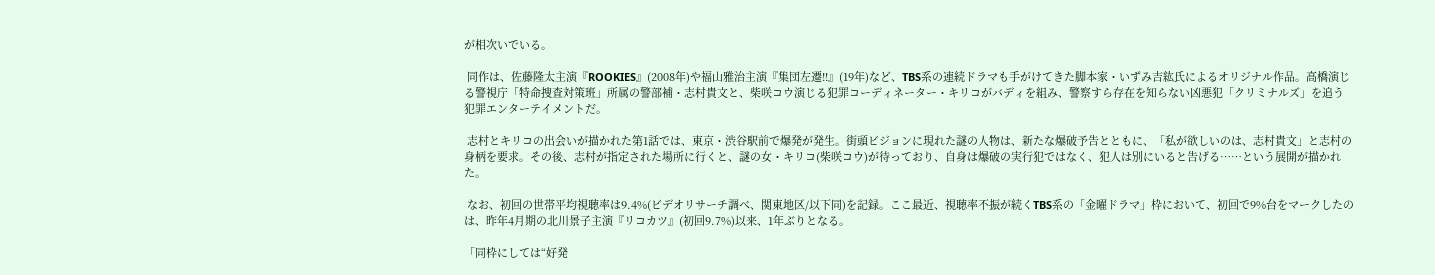が相次いでいる。

 同作は、佐藤隆太主演『ROOKIES』(2008年)や福山雅治主演『集団左遷!!』(19年)など、TBS系の連続ドラマも手がけてきた脚本家・いずみ吉紘氏によるオリジナル作品。高橋演じる警視庁「特命捜査対策班」所属の警部補・志村貴文と、柴咲コウ演じる犯罪コーディネーター・キリコがバディを組み、警察すら存在を知らない凶悪犯「クリミナルズ」を追う犯罪エンターテイメントだ。

 志村とキリコの出会いが描かれた第1話では、東京・渋谷駅前で爆発が発生。街頭ビジョンに現れた謎の人物は、新たな爆破予告とともに、「私が欲しいのは、志村貴文」と志村の身柄を要求。その後、志村が指定された場所に行くと、謎の女・キリコ(柴咲コウ)が待っており、自身は爆破の実行犯ではなく、犯人は別にいると告げる……という展開が描かれた。

 なお、初回の世帯平均視聴率は9.4%(ビデオリサーチ調べ、関東地区/以下同)を記録。ここ最近、視聴率不振が続くTBS系の「金曜ドラマ」枠において、初回で9%台をマークしたのは、昨年4月期の北川景子主演『リコカツ』(初回9.7%)以来、1年ぶりとなる。

「同枠にしては“好発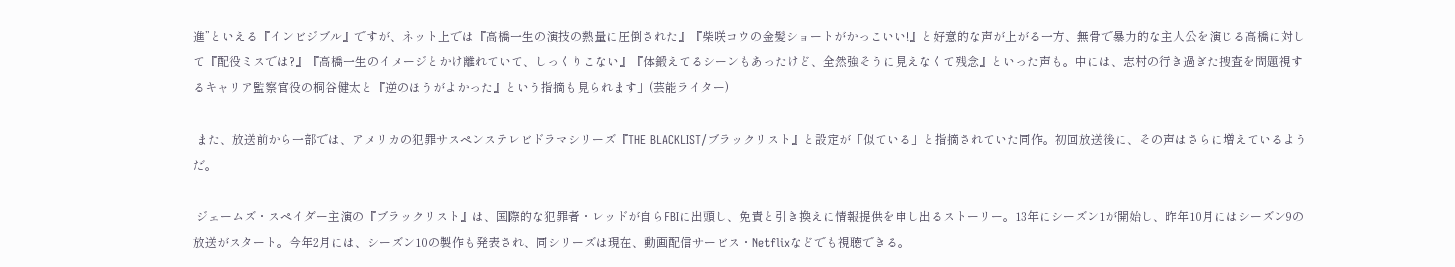進”といえる『インビジブル』ですが、ネット上では『高橋一生の演技の熱量に圧倒された』『柴咲コウの金髪ショートがかっこいい!』と好意的な声が上がる一方、無骨で暴力的な主人公を演じる高橋に対して『配役ミスでは?』『高橋一生のイメージとかけ離れていて、しっくりこない』『体鍛えてるシーンもあったけど、全然強そうに見えなくて残念』といった声も。中には、志村の行き過ぎた捜査を問題視するキャリア監察官役の桐谷健太と『逆のほうがよかった』という指摘も見られます」(芸能ライター)

 また、放送前から一部では、アメリカの犯罪サスペンステレビドラマシリーズ『THE BLACKLIST/ブラックリスト』と設定が「似ている」と指摘されていた同作。初回放送後に、その声はさらに増えているようだ。

 ジェームズ・スペイダー主演の『ブラックリスト』は、国際的な犯罪者・レッドが自らFBIに出頭し、免責と引き換えに情報提供を申し出るストーリー。13年にシーズン1が開始し、昨年10月にはシーズン9の放送がスタート。今年2月には、シーズン10の製作も発表され、同シリーズは現在、動画配信サービス・Netflixなどでも視聴できる。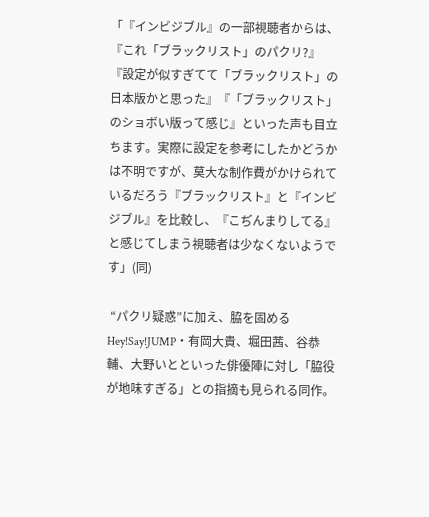「『インビジブル』の一部視聴者からは、『これ「ブラックリスト」のパクリ?』『設定が似すぎてて「ブラックリスト」の日本版かと思った』『「ブラックリスト」のショボい版って感じ』といった声も目立ちます。実際に設定を参考にしたかどうかは不明ですが、莫大な制作費がかけられているだろう『ブラックリスト』と『インビジブル』を比較し、『こぢんまりしてる』と感じてしまう視聴者は少なくないようです」(同)

 “パクリ疑惑”に加え、脇を固めるHey!Say!JUMP・有岡大貴、堀田茜、谷恭輔、大野いとといった俳優陣に対し「脇役が地味すぎる」との指摘も見られる同作。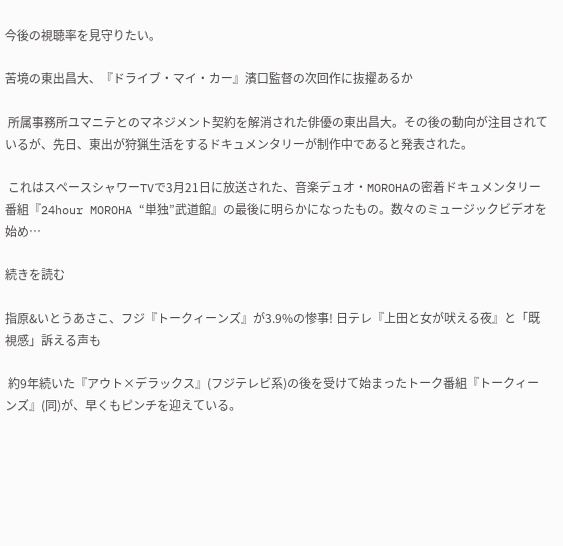今後の視聴率を見守りたい。

苦境の東出昌大、『ドライブ・マイ・カー』濱口監督の次回作に抜擢あるか

 所属事務所ユマニテとのマネジメント契約を解消された俳優の東出昌大。その後の動向が注目されているが、先日、東出が狩猟生活をするドキュメンタリーが制作中であると発表された。

 これはスペースシャワーTVで3月21日に放送された、音楽デュオ・MOROHAの密着ドキュメンタリー番組『24hour MOROHA “単独”武道館』の最後に明らかになったもの。数々のミュージックビデオを始め…

続きを読む

指原&いとうあさこ、フジ『トークィーンズ』が3.9%の惨事! 日テレ『上田と女が吠える夜』と「既視感」訴える声も

 約9年続いた『アウト×デラックス』(フジテレビ系)の後を受けて始まったトーク番組『トークィーンズ』(同)が、早くもピンチを迎えている。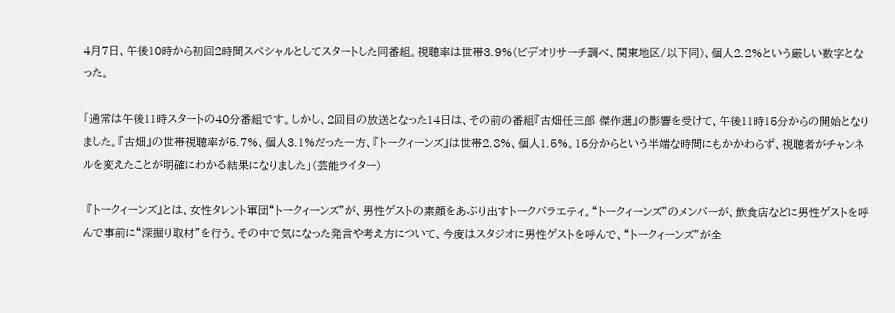4月7日、午後10時から初回2時間スペシャルとしてスタートした同番組。視聴率は世帯3.9%(ビデオリサーチ調べ、関東地区/以下同)、個人2.2%という厳しい数字となった。

「通常は午後11時スタートの40分番組です。しかし、2回目の放送となった14日は、その前の番組『古畑任三郎 傑作選』の影響を受けて、午後11時15分からの開始となりました。『古畑』の世帯視聴率が5.7%、個人3.1%だった一方、『トークィーンズ』は世帯2.8%、個人1.5%。15分からという半端な時間にもかかわらず、視聴者がチャンネルを変えたことが明確にわかる結果になりました」(芸能ライター)

 『トークィーンズ』とは、女性タレント軍団“トークィーンズ”が、男性ゲストの素顔をあぶり出すトークバラエティ。“トークィーンズ”のメンバーが、飲食店などに男性ゲストを呼んで事前に“深掘り取材”を行う。その中で気になった発言や考え方について、今度はスタジオに男性ゲストを呼んで、“トークィーンズ”が全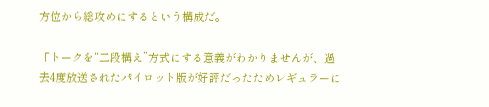方位から総攻めにするという構成だ。

「トークを“二段構え”方式にする意義がわかりませんが、過去4度放送されたパイロット版が好評だったためレギュラーに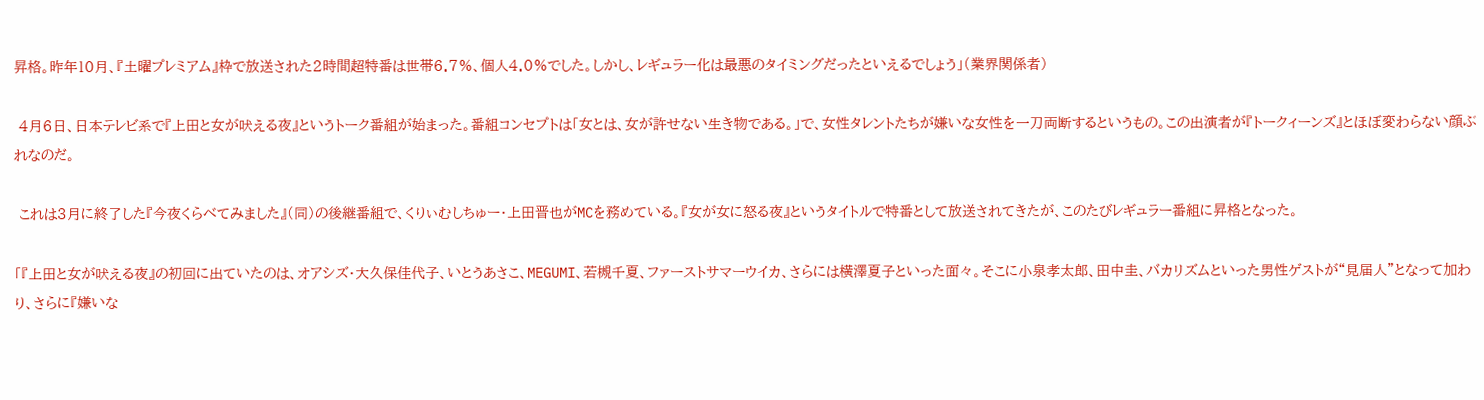昇格。昨年10月、『土曜プレミアム』枠で放送された2時間超特番は世帯6.7%、個人4.0%でした。しかし、レギュラー化は最悪のタイミングだったといえるでしょう」(業界関係者)

 4月6日、日本テレビ系で『上田と女が吠える夜』というトーク番組が始まった。番組コンセプトは「女とは、女が許せない生き物である。」で、女性タレントたちが嫌いな女性を一刀両断するというもの。この出演者が『トークィーンズ』とほぼ変わらない顔ぶれなのだ。

 これは3月に終了した『今夜くらべてみました』(同)の後継番組で、くりぃむしちゅー・上田晋也がMCを務めている。『女が女に怒る夜』というタイトルで特番として放送されてきたが、このたびレギュラー番組に昇格となった。

「『上田と女が吠える夜』の初回に出ていたのは、オアシズ・大久保佳代子、いとうあさこ、MEGUMI、若槻千夏、ファーストサマーウイカ、さらには横澤夏子といった面々。そこに小泉孝太郎、田中圭、バカリズムといった男性ゲストが“見届人”となって加わり、さらに『嫌いな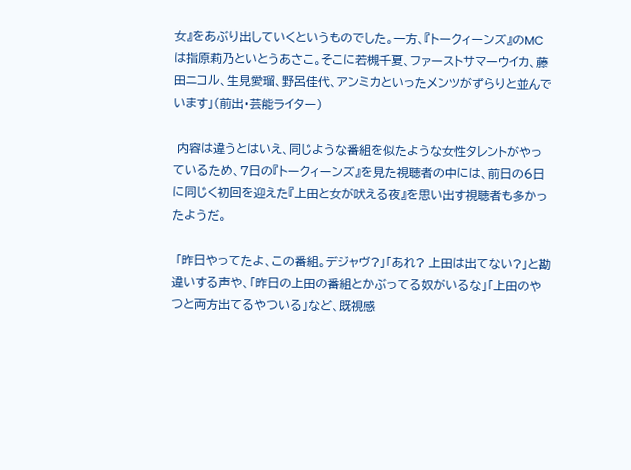女』をあぶり出していくというものでした。一方、『トークィーンズ』のMCは指原莉乃といとうあさこ。そこに若槻千夏、ファーストサマーウイカ、藤田ニコル、生見愛瑠、野呂佳代、アンミカといったメンツがずらりと並んでいます」(前出・芸能ライター)

 内容は違うとはいえ、同じような番組を似たような女性タレントがやっているため、7日の『トークィーンズ』を見た視聴者の中には、前日の6日に同じく初回を迎えた『上田と女が吠える夜』を思い出す視聴者も多かったようだ。

 「昨日やってたよ、この番組。デジャヴ?」「あれ? 上田は出てない?」と勘違いする声や、「昨日の上田の番組とかぶってる奴がいるな」「上田のやつと両方出てるやついる」など、既視感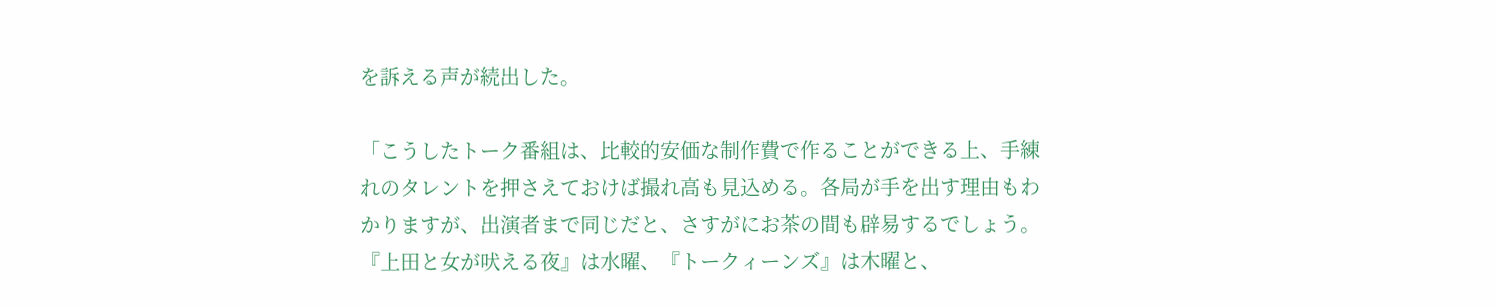を訴える声が続出した。

「こうしたトーク番組は、比較的安価な制作費で作ることができる上、手練れのタレントを押さえておけば撮れ高も見込める。各局が手を出す理由もわかりますが、出演者まで同じだと、さすがにお茶の間も辟易するでしょう。『上田と女が吠える夜』は水曜、『トークィーンズ』は木曜と、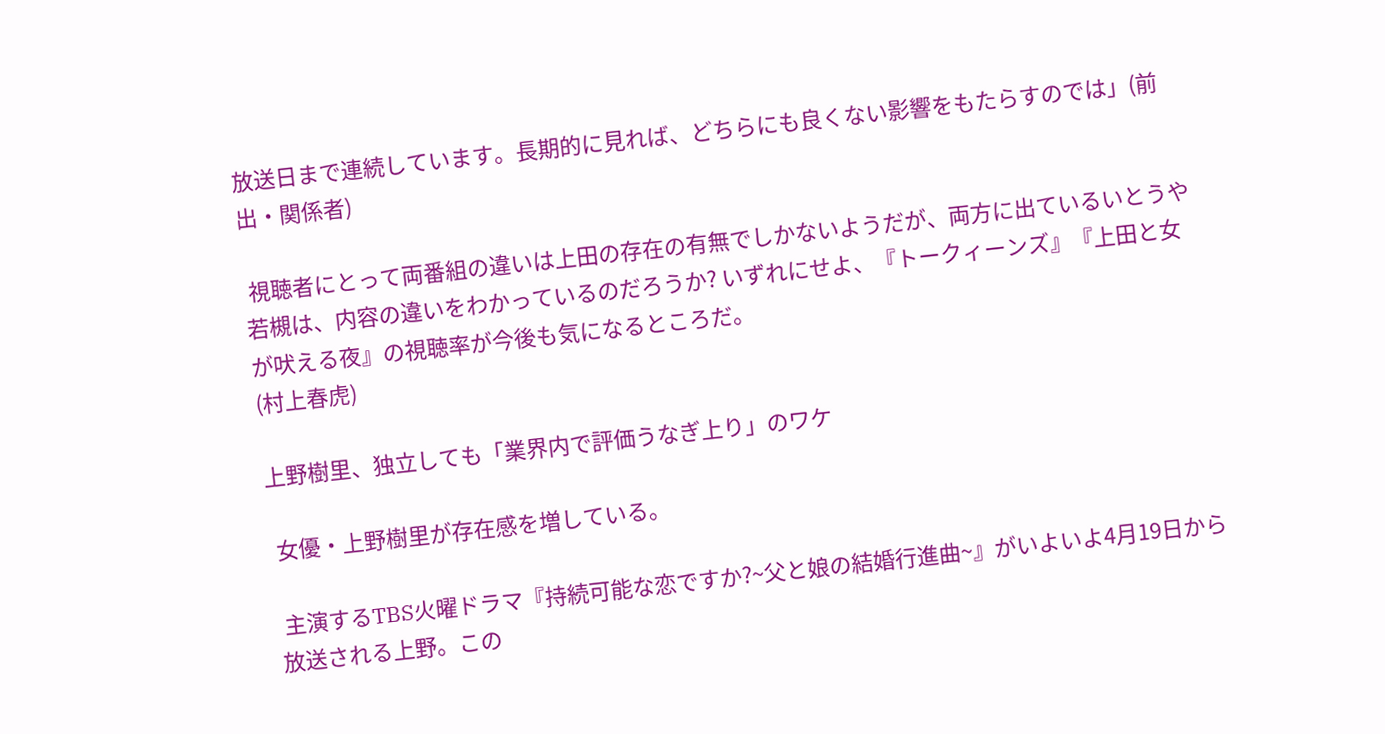放送日まで連続しています。長期的に見れば、どちらにも良くない影響をもたらすのでは」(前出・関係者)

 視聴者にとって両番組の違いは上田の存在の有無でしかないようだが、両方に出ているいとうや若槻は、内容の違いをわかっているのだろうか? いずれにせよ、『トークィーンズ』『上田と女が吠える夜』の視聴率が今後も気になるところだ。
(村上春虎)

上野樹里、独立しても「業界内で評価うなぎ上り」のワケ

 女優・上野樹里が存在感を増している。

 主演するTBS火曜ドラマ『持続可能な恋ですか?~父と娘の結婚行進曲~』がいよいよ4月19日から放送される上野。この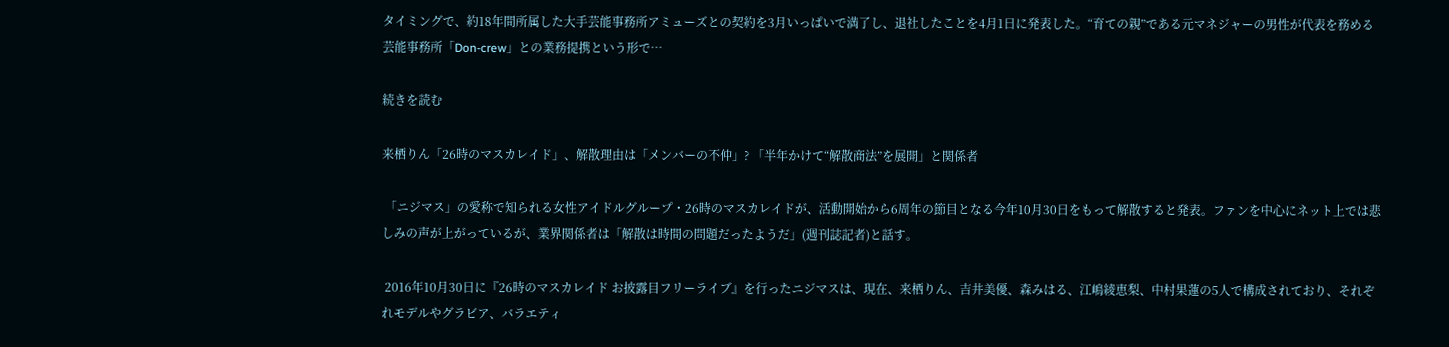タイミングで、約18年間所属した大手芸能事務所アミューズとの契約を3月いっぱいで満了し、退社したことを4月1日に発表した。“育ての親”である元マネジャーの男性が代表を務める芸能事務所「Don-crew」との業務提携という形で…

続きを読む

来栖りん「26時のマスカレイド」、解散理由は「メンバーの不仲」? 「半年かけて“解散商法”を展開」と関係者

 「ニジマス」の愛称で知られる女性アイドルグループ・26時のマスカレイドが、活動開始から6周年の節目となる今年10月30日をもって解散すると発表。ファンを中心にネット上では悲しみの声が上がっているが、業界関係者は「解散は時間の問題だったようだ」(週刊誌記者)と話す。

 2016年10月30日に『26時のマスカレイド お披露目フリーライブ』を行ったニジマスは、現在、来栖りん、吉井美優、森みはる、江嶋綾恵梨、中村果蓮の5人で構成されており、それぞれモデルやグラビア、バラエティ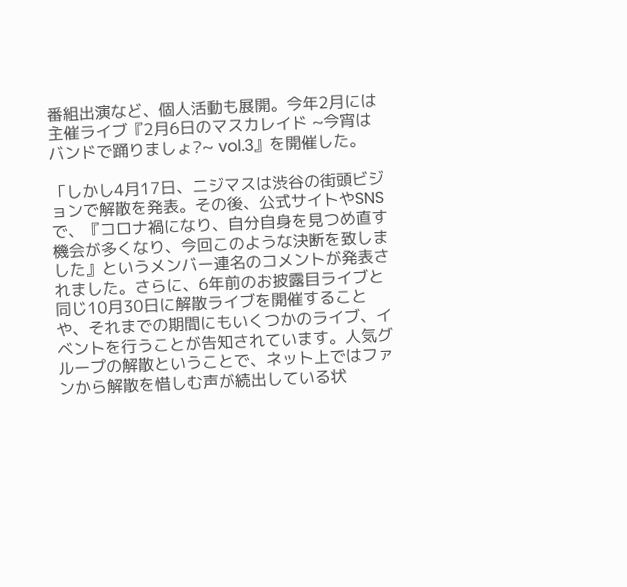番組出演など、個人活動も展開。今年2月には主催ライブ『2月6日のマスカレイド ~今宵はバンドで踊りましょ?~ vol.3』を開催した。

「しかし4月17日、ニジマスは渋谷の街頭ビジョンで解散を発表。その後、公式サイトやSNSで、『コロナ禍になり、自分自身を見つめ直す機会が多くなり、今回このような決断を致しました』というメンバー連名のコメントが発表されました。さらに、6年前のお披露目ライブと同じ10月30日に解散ライブを開催することや、それまでの期間にもいくつかのライブ、イベントを行うことが告知されています。人気グループの解散ということで、ネット上ではファンから解散を惜しむ声が続出している状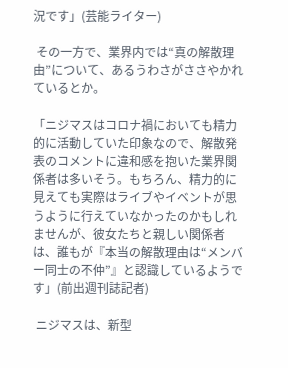況です」(芸能ライター)

 その一方で、業界内では“真の解散理由”について、あるうわさがささやかれているとか。

「ニジマスはコロナ禍においても精力的に活動していた印象なので、解散発表のコメントに違和感を抱いた業界関係者は多いそう。もちろん、精力的に見えても実際はライブやイベントが思うように行えていなかったのかもしれませんが、彼女たちと親しい関係者は、誰もが『本当の解散理由は“メンバー同士の不仲”』と認識しているようです」(前出週刊誌記者)

 ニジマスは、新型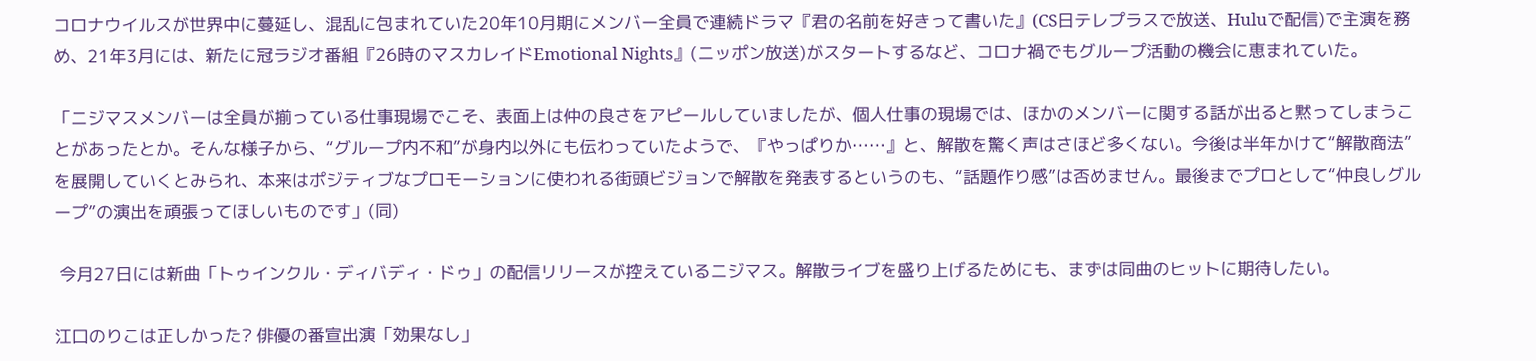コロナウイルスが世界中に蔓延し、混乱に包まれていた20年10月期にメンバー全員で連続ドラマ『君の名前を好きって書いた』(CS日テレプラスで放送、Huluで配信)で主演を務め、21年3月には、新たに冠ラジオ番組『26時のマスカレイドEmotional Nights』(ニッポン放送)がスタートするなど、コロナ禍でもグループ活動の機会に恵まれていた。

「ニジマスメンバーは全員が揃っている仕事現場でこそ、表面上は仲の良さをアピールしていましたが、個人仕事の現場では、ほかのメンバーに関する話が出ると黙ってしまうことがあったとか。そんな様子から、“グループ内不和”が身内以外にも伝わっていたようで、『やっぱりか……』と、解散を驚く声はさほど多くない。今後は半年かけて“解散商法”を展開していくとみられ、本来はポジティブなプロモーションに使われる街頭ビジョンで解散を発表するというのも、“話題作り感”は否めません。最後までプロとして“仲良しグループ”の演出を頑張ってほしいものです」(同)

 今月27日には新曲「トゥインクル・ディバディ・ドゥ」の配信リリースが控えているニジマス。解散ライブを盛り上げるためにも、まずは同曲のヒットに期待したい。

江口のりこは正しかった? 俳優の番宣出演「効果なし」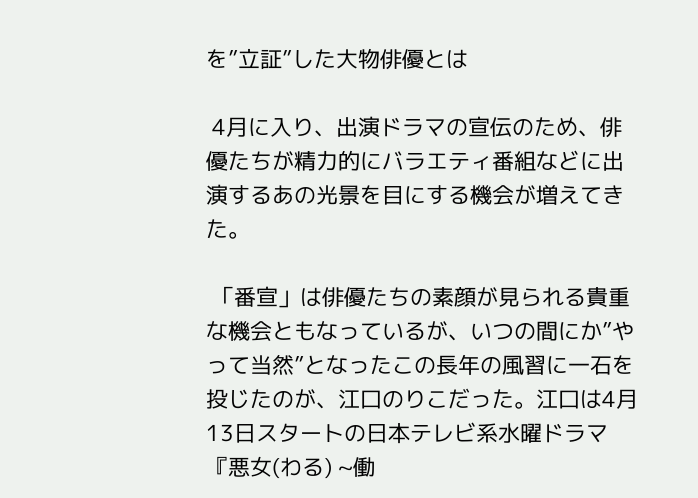を”立証”した大物俳優とは

 4月に入り、出演ドラマの宣伝のため、俳優たちが精力的にバラエティ番組などに出演するあの光景を目にする機会が増えてきた。

 「番宣」は俳優たちの素顔が見られる貴重な機会ともなっているが、いつの間にか”やって当然”となったこの長年の風習に一石を投じたのが、江口のりこだった。江口は4月13日スタートの日本テレビ系水曜ドラマ『悪女(わる) ~働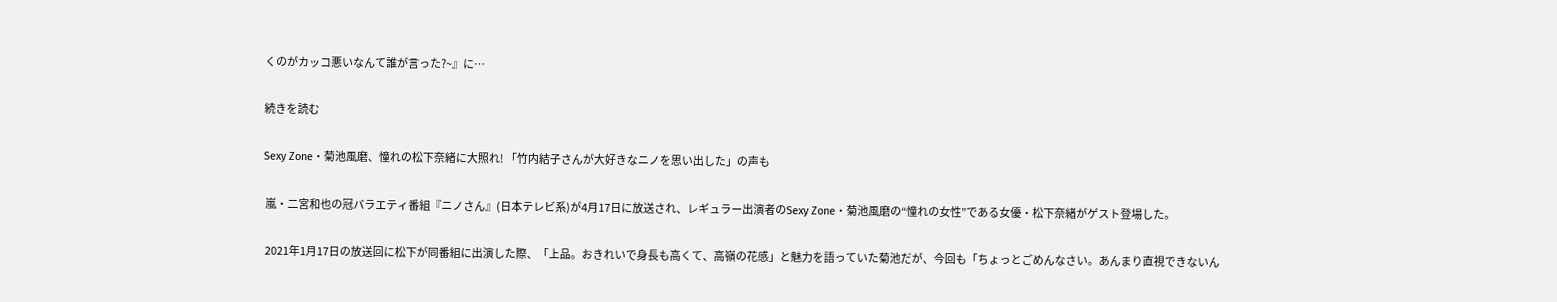くのがカッコ悪いなんて誰が言った?~』に…

続きを読む

Sexy Zone・菊池風磨、憧れの松下奈緒に大照れ! 「竹内結子さんが大好きなニノを思い出した」の声も

 嵐・二宮和也の冠バラエティ番組『ニノさん』(日本テレビ系)が4月17日に放送され、レギュラー出演者のSexy Zone・菊池風磨の“憧れの女性”である女優・松下奈緒がゲスト登場した。

 2021年1月17日の放送回に松下が同番組に出演した際、「上品。おきれいで身長も高くて、高嶺の花感」と魅力を語っていた菊池だが、今回も「ちょっとごめんなさい。あんまり直視できないん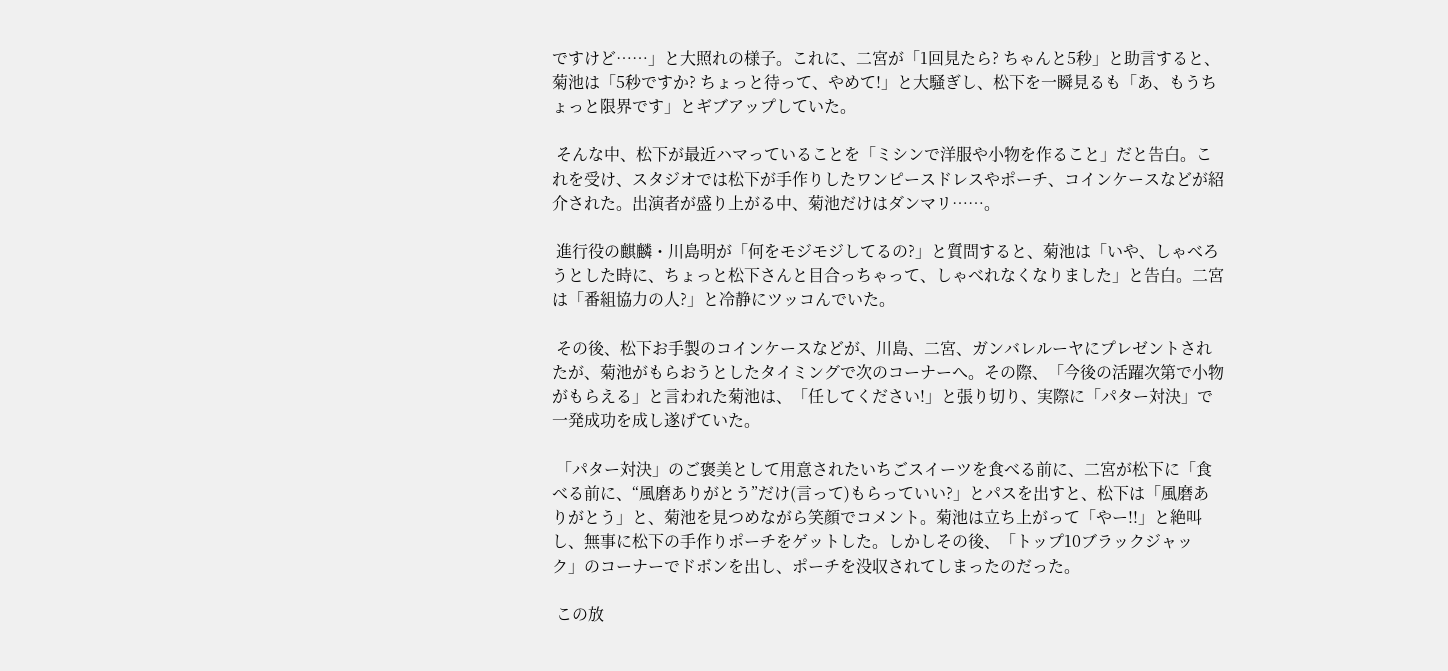ですけど……」と大照れの様子。これに、二宮が「1回見たら? ちゃんと5秒」と助言すると、菊池は「5秒ですか? ちょっと待って、やめて!」と大騒ぎし、松下を一瞬見るも「あ、もうちょっと限界です」とギブアップしていた。

 そんな中、松下が最近ハマっていることを「ミシンで洋服や小物を作ること」だと告白。これを受け、スタジオでは松下が手作りしたワンピースドレスやポーチ、コインケースなどが紹介された。出演者が盛り上がる中、菊池だけはダンマリ……。

 進行役の麒麟・川島明が「何をモジモジしてるの?」と質問すると、菊池は「いや、しゃべろうとした時に、ちょっと松下さんと目合っちゃって、しゃべれなくなりました」と告白。二宮は「番組協力の人?」と冷静にツッコんでいた。

 その後、松下お手製のコインケースなどが、川島、二宮、ガンバレルーヤにプレゼントされたが、菊池がもらおうとしたタイミングで次のコーナーへ。その際、「今後の活躍次第で小物がもらえる」と言われた菊池は、「任してください!」と張り切り、実際に「パター対決」で一発成功を成し遂げていた。

 「パター対決」のご褒美として用意されたいちごスイーツを食べる前に、二宮が松下に「食べる前に、“風磨ありがとう”だけ(言って)もらっていい?」とパスを出すと、松下は「風磨ありがとう」と、菊池を見つめながら笑顔でコメント。菊池は立ち上がって「やー!!」と絶叫し、無事に松下の手作りポーチをゲットした。しかしその後、「トップ10ブラックジャック」のコーナーでドボンを出し、ポーチを没収されてしまったのだった。

 この放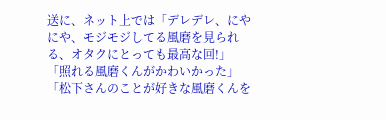送に、ネット上では「デレデレ、にやにや、モジモジしてる風磨を見られる、オタクにとっても最高な回!」「照れる風磨くんがかわいかった」「松下さんのことが好きな風磨くんを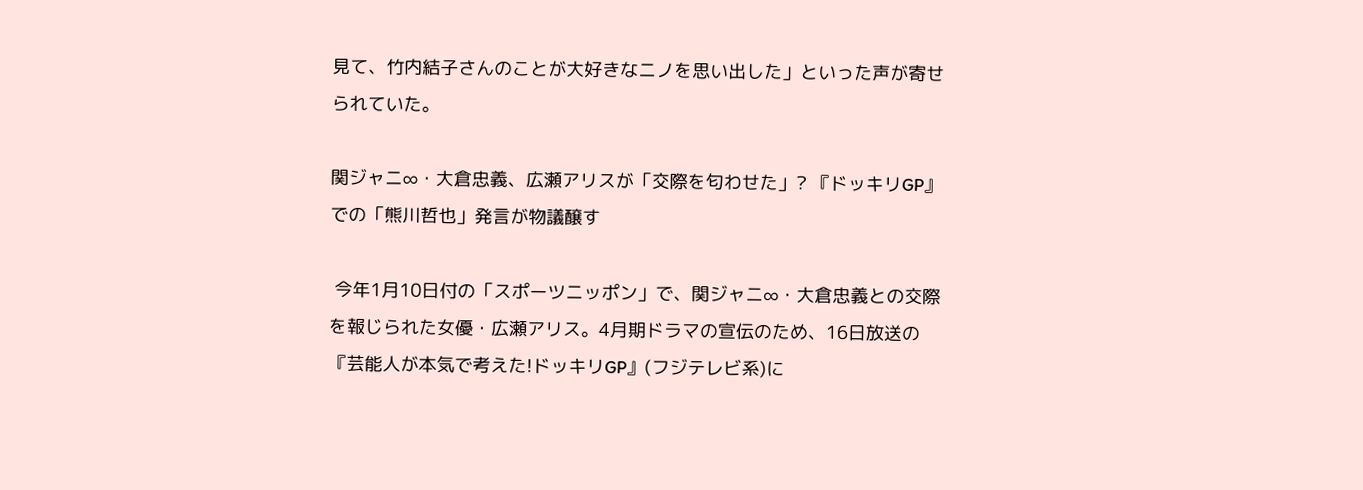見て、竹内結子さんのことが大好きなニノを思い出した」といった声が寄せられていた。

関ジャニ∞・大倉忠義、広瀬アリスが「交際を匂わせた」? 『ドッキリGP』での「熊川哲也」発言が物議醸す

 今年1月10日付の「スポーツニッポン」で、関ジャニ∞・大倉忠義との交際を報じられた女優・広瀬アリス。4月期ドラマの宣伝のため、16日放送の『芸能人が本気で考えた!ドッキリGP』(フジテレビ系)に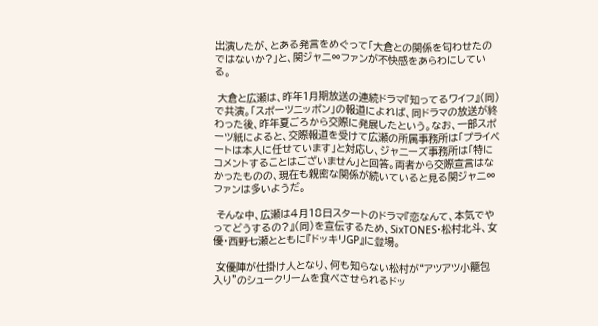出演したが、とある発言をめぐって「大倉との関係を匂わせたのではないか?」と、関ジャニ∞ファンが不快感をあらわにしている。

 大倉と広瀬は、昨年1月期放送の連続ドラマ『知ってるワイフ』(同)で共演。「スポーツニッポン」の報道によれば、同ドラマの放送が終わった後、昨年夏ごろから交際に発展したという。なお、一部スポーツ紙によると、交際報道を受けて広瀬の所属事務所は「プライベートは本人に任せています」と対応し、ジャニーズ事務所は「特にコメントすることはございません」と回答。両者から交際宣言はなかったものの、現在も親密な関係が続いていると見る関ジャニ∞ファンは多いようだ。

 そんな中、広瀬は4月18日スタートのドラマ『恋なんて、本気でやってどうするの?』(同)を宣伝するため、SixTONES・松村北斗、女優・西野七瀬とともに『ドッキリGP』に登場。

 女優陣が仕掛け人となり、何も知らない松村が“アツアツ小籠包入り”のシュークリームを食べさせられるドッ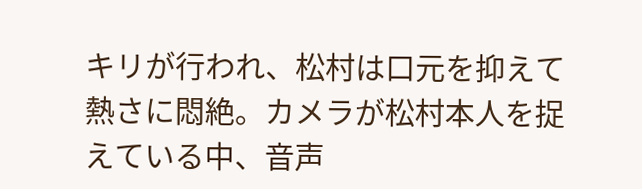キリが行われ、松村は口元を抑えて熱さに悶絶。カメラが松村本人を捉えている中、音声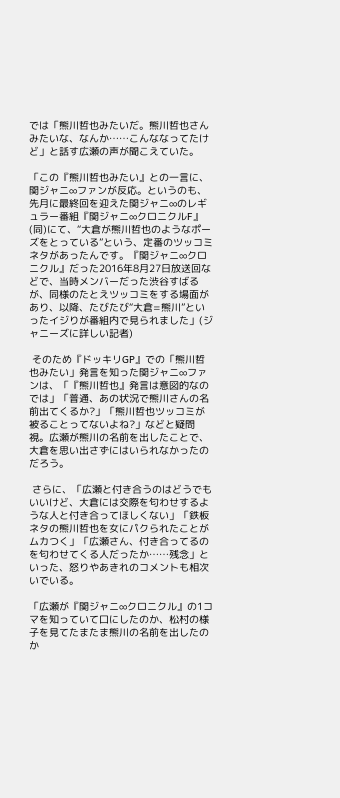では「熊川哲也みたいだ。熊川哲也さんみたいな、なんか……こんななってたけど」と話す広瀬の声が聞こえていた。

「この『熊川哲也みたい』との一言に、関ジャニ∞ファンが反応。というのも、先月に最終回を迎えた関ジャニ∞のレギュラー番組『関ジャニ∞クロニクルF』(同)にて、“大倉が熊川哲也のようなポーズをとっている”という、定番のツッコミネタがあったんです。『関ジャニ∞クロニクル』だった2016年8月27日放送回などで、当時メンバーだった渋谷すばるが、同様のたとえツッコミをする場面があり、以降、たびたび“大倉=熊川”といったイジりが番組内で見られました」(ジャニーズに詳しい記者)

 そのため『ドッキリGP』での「熊川哲也みたい」発言を知った関ジャニ∞ファンは、「『熊川哲也』発言は意図的なのでは」「普通、あの状況で熊川さんの名前出てくるか?」「熊川哲也ツッコミが被ることってないよね?」などと疑問視。広瀬が熊川の名前を出したことで、大倉を思い出さずにはいられなかったのだろう。

 さらに、「広瀬と付き合うのはどうでもいいけど、大倉には交際を匂わせするような人と付き合ってほしくない」「鉄板ネタの熊川哲也を女にパクられたことがムカつく」「広瀬さん、付き合ってるのを匂わせてくる人だったか……残念」といった、怒りやあきれのコメントも相次いでいる。

「広瀬が『関ジャニ∞クロニクル』の1コマを知っていて口にしたのか、松村の様子を見てたまたま熊川の名前を出したのか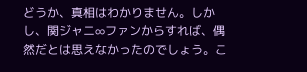どうか、真相はわかりません。しかし、関ジャニ∞ファンからすれば、偶然だとは思えなかったのでしょう。こ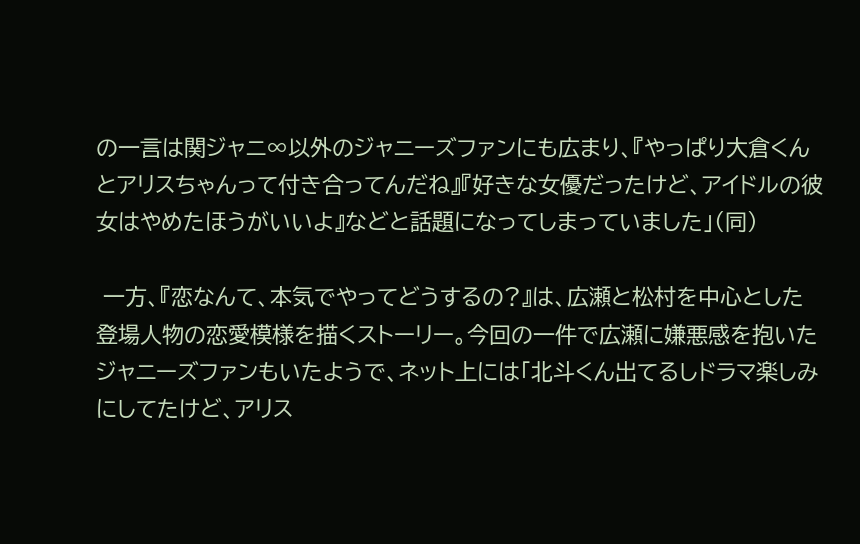の一言は関ジャニ∞以外のジャニーズファンにも広まり、『やっぱり大倉くんとアリスちゃんって付き合ってんだね』『好きな女優だったけど、アイドルの彼女はやめたほうがいいよ』などと話題になってしまっていました」(同)

 一方、『恋なんて、本気でやってどうするの?』は、広瀬と松村を中心とした登場人物の恋愛模様を描くストーリー。今回の一件で広瀬に嫌悪感を抱いたジャニーズファンもいたようで、ネット上には「北斗くん出てるしドラマ楽しみにしてたけど、アリス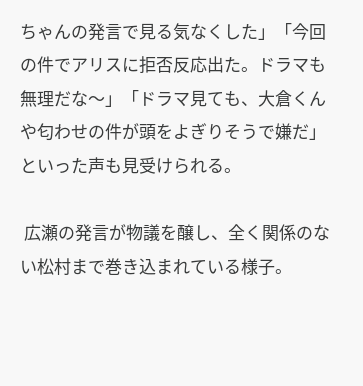ちゃんの発言で見る気なくした」「今回の件でアリスに拒否反応出た。ドラマも無理だな〜」「ドラマ見ても、大倉くんや匂わせの件が頭をよぎりそうで嫌だ」といった声も見受けられる。

 広瀬の発言が物議を醸し、全く関係のない松村まで巻き込まれている様子。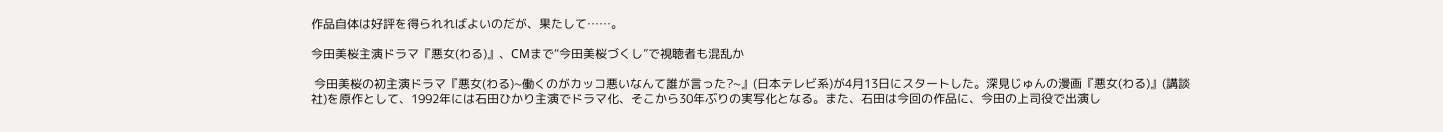作品自体は好評を得られればよいのだが、果たして……。

今田美桜主演ドラマ『悪女(わる)』、CMまで“今田美桜づくし”で視聴者も混乱か

 今田美桜の初主演ドラマ『悪女(わる)~働くのがカッコ悪いなんて誰が言った?~』(日本テレビ系)が4月13日にスタートした。深見じゅんの漫画『悪女(わる)』(講談社)を原作として、1992年には石田ひかり主演でドラマ化、そこから30年ぶりの実写化となる。また、石田は今回の作品に、今田の上司役で出演し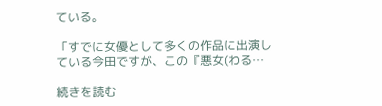ている。

「すでに女優として多くの作品に出演している今田ですが、この『悪女(わる…

続きを読む